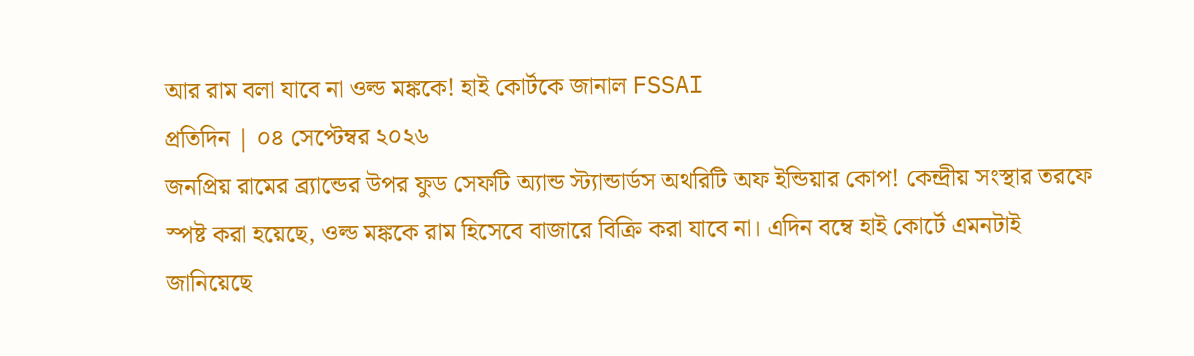আর রাম বলা যাবে না ওল্ড মঙ্ককে! হাই কোর্টকে জানাল FSSAI
প্রতিদিন | ০৪ সেপ্টেম্বর ২০২৬
জনপ্রিয় রামের ব্র্যান্ডের উপর ফুড সেফটি অ্যান্ড স্ট্যান্ডার্ডস অথরিটি অফ ইন্ডিয়ার কোপ! কেন্দ্রীয় সংস্থার তরফে স্পষ্ট করা হয়েছে, ওল্ড মঙ্ককে রাম হিসেবে বাজারে বিক্রি করা যাবে না। এদিন বম্বে হাই কোর্টে এমনটাই জানিয়েছে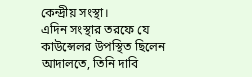কেন্দ্রীয় সংস্থা।
এদিন সংস্থার তরফে যে কাউন্সেলর উপস্থিত ছিলেন আদালতে, তিনি দাবি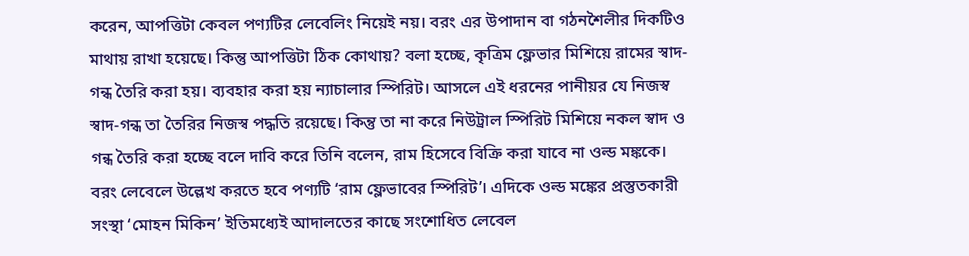করেন, আপত্তিটা কেবল পণ্যটির লেবেলিং নিয়েই নয়। বরং এর উপাদান বা গঠনশৈলীর দিকটিও মাথায় রাখা হয়েছে। কিন্তু আপত্তিটা ঠিক কোথায়? বলা হচ্ছে, কৃত্রিম ফ্লেভার মিশিয়ে রামের স্বাদ-গন্ধ তৈরি করা হয়। ব্যবহার করা হয় ন্যাচালার স্পিরিট। আসলে এই ধরনের পানীয়র যে নিজস্ব স্বাদ-গন্ধ তা তৈরির নিজস্ব পদ্ধতি রয়েছে। কিন্তু তা না করে নিউট্রাল স্পিরিট মিশিয়ে নকল স্বাদ ও গন্ধ তৈরি করা হচ্ছে বলে দাবি করে তিনি বলেন, রাম হিসেবে বিক্রি করা যাবে না ওল্ড মঙ্ককে। বরং লেবেলে উল্লেখ করতে হবে পণ্যটি ‘রাম ফ্লেভাবের স্পিরিট’। এদিকে ওল্ড মঙ্কের প্রস্তুতকারী সংস্থা ‘মোহন মিকিন’ ইতিমধ্যেই আদালতের কাছে সংশোধিত লেবেল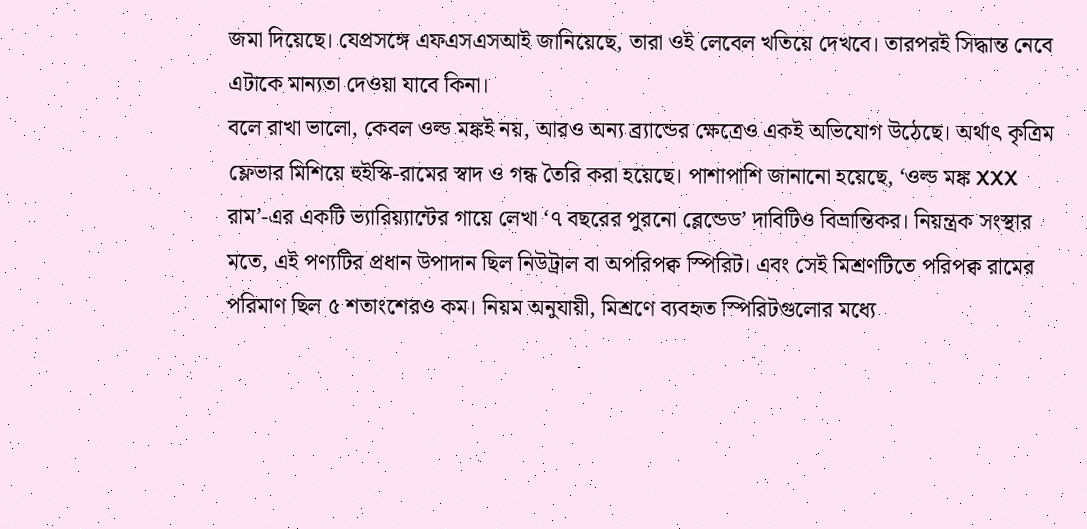জমা দিয়েছে। যেপ্রসঙ্গে এফএসএসআই জানিয়েছে, তারা ওই লেবেল খতিয়ে দেখবে। তারপরই সিদ্ধান্ত নেবে এটাকে মান্যতা দেওয়া যাবে কিনা।
বলে রাখা ভালো, কেবল ওল্ড মঙ্কই নয়, আরও অন্য ব্র্যান্ডের ক্ষেত্রেও একই অভিযোগ উঠেছে। অর্থাৎ কৃত্রিম ফ্লেভার মিশিয়ে হুইস্কি-রামের স্বাদ ও গন্ধ তৈরি করা হয়েছে। পাশাপাশি জানানো হয়েছে, ‘ওল্ড মঙ্ক XXX রাম’-এর একটি ভ্যারিয়্যান্টের গায়ে লেখা ‘৭ বছরের পুরনো ব্লেন্ডেড’ দাবিটিও বিভ্রান্তিকর। নিয়ন্ত্রক সংস্থার মতে, এই পণ্যটির প্রধান উপাদান ছিল নিউট্রাল বা অপরিপক্ব স্পিরিট। এবং সেই মিশ্রণটিতে পরিপক্ব রামের পরিমাণ ছিল ৫ শতাংশেরও কম। নিয়ম অনুযায়ী, মিশ্রণে ব্যবহৃত স্পিরিটগুলোর মধ্যে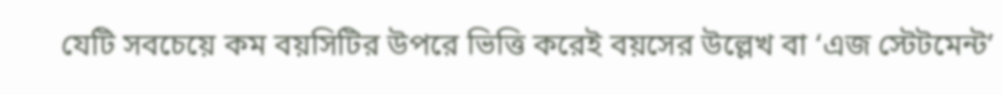যেটি সবচেয়ে কম বয়সিটির উপরে ভিত্তি করেই বয়সের উল্লেখ বা ‘এজ স্টেটমেন্ট’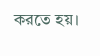করতে হয়।